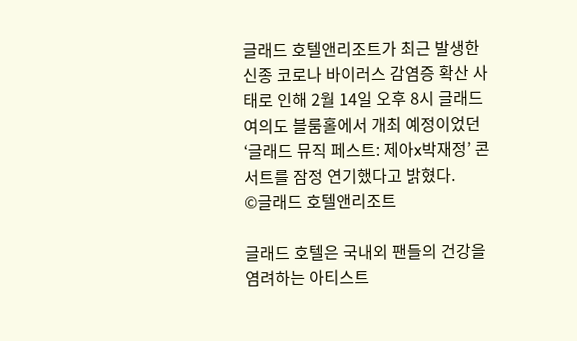글래드 호텔앤리조트가 최근 발생한 신종 코로나 바이러스 감염증 확산 사태로 인해 2월 14일 오후 8시 글래드 여의도 블룸홀에서 개최 예정이었던 ‘글래드 뮤직 페스트: 제아x박재정’ 콘서트를 잠정 연기했다고 밝혔다.
©글래드 호텔앤리조트

글래드 호텔은 국내외 팬들의 건강을 염려하는 아티스트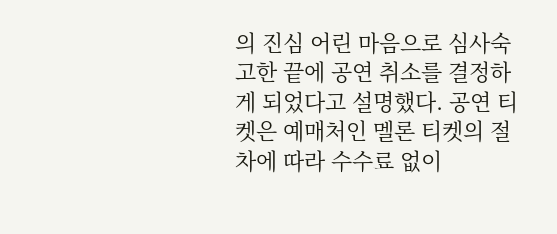의 진심 어린 마음으로 심사숙고한 끝에 공연 취소를 결정하게 되었다고 설명했다. 공연 티켓은 예매처인 멜론 티켓의 절차에 따라 수수료 없이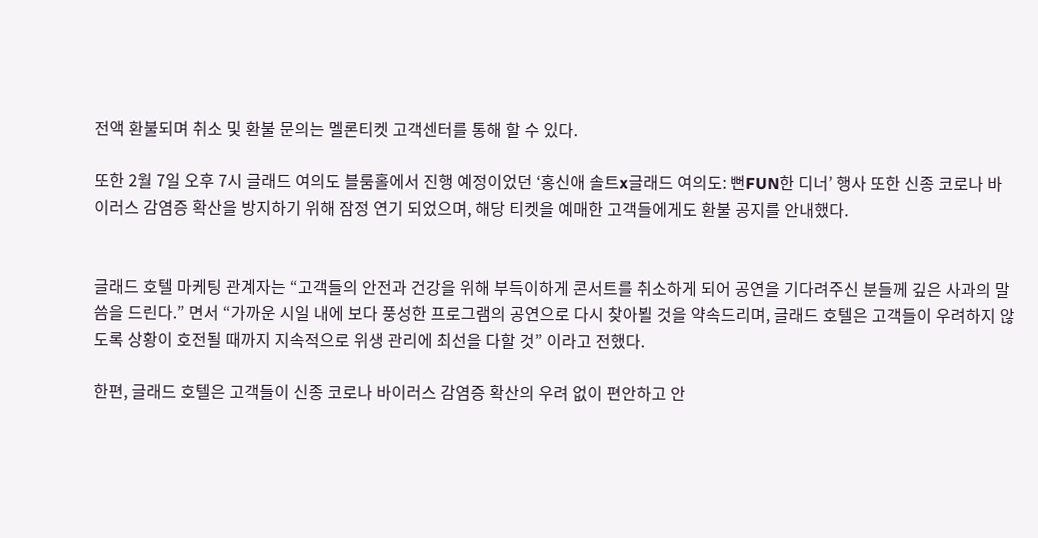전액 환불되며 취소 및 환불 문의는 멜론티켓 고객센터를 통해 할 수 있다.

또한 2월 7일 오후 7시 글래드 여의도 블룸홀에서 진행 예정이었던 ‘홍신애 솔트x글래드 여의도: 뻔FUN한 디너’ 행사 또한 신종 코로나 바이러스 감염증 확산을 방지하기 위해 잠정 연기 되었으며, 해당 티켓을 예매한 고객들에게도 환불 공지를 안내했다.


글래드 호텔 마케팅 관계자는 “고객들의 안전과 건강을 위해 부득이하게 콘서트를 취소하게 되어 공연을 기다려주신 분들께 깊은 사과의 말씀을 드린다.” 면서 “가까운 시일 내에 보다 풍성한 프로그램의 공연으로 다시 찾아뵐 것을 약속드리며, 글래드 호텔은 고객들이 우려하지 않도록 상황이 호전될 때까지 지속적으로 위생 관리에 최선을 다할 것” 이라고 전했다.

한편, 글래드 호텔은 고객들이 신종 코로나 바이러스 감염증 확산의 우려 없이 편안하고 안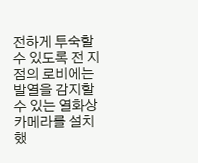전하게 투숙할 수 있도록 전 지점의 로비에는 발열을 감지할 수 있는 열화상카메라를 설치했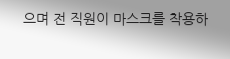으며 전 직원이 마스크를 착용하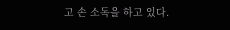고 손 소독을 하고 있다.